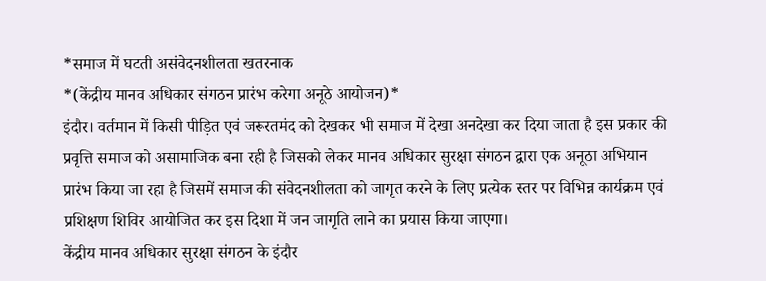*समाज में घटती असंवेदनशीलता खतरनाक
*(केंद्रीय मानव अधिकार संगठन प्रारंभ करेगा अनूठे आयोजन)*
इंदौर। वर्तमान में किसी पीड़ित एवं जरूरतमंद को देखकर भी समाज में देखा अनदेखा कर दिया जाता है इस प्रकार की प्रवृत्ति समाज को असामाजिक बना रही है जिसको लेकर मानव अधिकार सुरक्षा संगठन द्वारा एक अनूठा अभियान प्रारंभ किया जा रहा है जिसमें समाज की संवेदनशीलता को जागृत करने के लिए प्रत्येक स्तर पर विभिन्न कार्यक्रम एवं प्रशिक्षण शिविर आयोजित कर इस दिशा में जन जागृति लाने का प्रयास किया जाएगा।
केंद्रीय मानव अधिकार सुरक्षा संगठन के इंदौर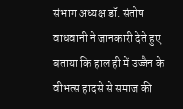संभाग अध्यक्ष डॉ. संतोष वाधवानी ने जानकारी देते हुए बताया कि हाल ही में उज्जैन के वीभत्स हादसे से समाज की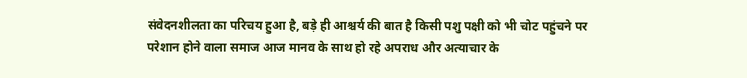संवेदनशीलता का परिचय हुआ है, बड़े ही आश्चर्य की बात है किसी पशु पक्षी को भी चोट पहुंचने पर परेशान होने वाला समाज आज मानव के साथ हो रहे अपराध और अत्याचार के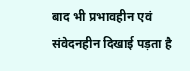बाद भी प्रभावहीन एवं संवेदनहीन दिखाई पड़ता है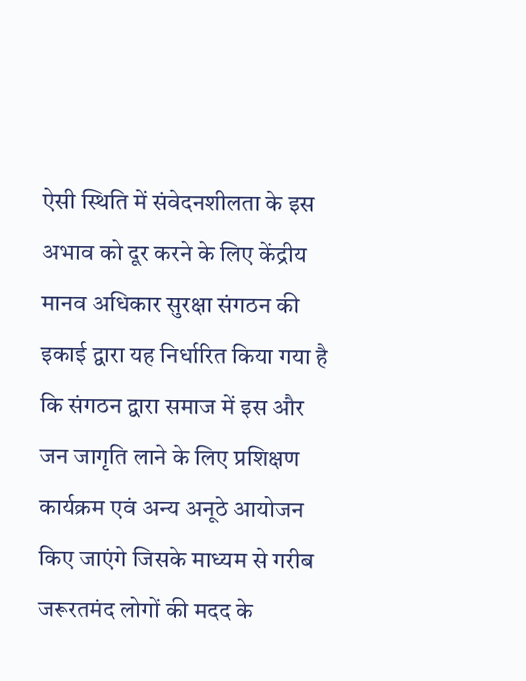ऐसी स्थिति में संवेदनशीलता के इस अभाव को दूर करने के लिए केंद्रीय मानव अधिकार सुरक्षा संगठन की इकाई द्वारा यह निर्धारित किया गया है कि संगठन द्वारा समाज में इस और जन जागृति लाने के लिए प्रशिक्षण कार्यक्रम एवं अन्य अनूठे आयोजन किए जाएंगे जिसके माध्यम से गरीब जरूरतमंद लोगों की मदद के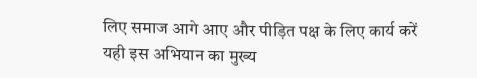लिए समाज आगे आए और पीड़ित पक्ष के लिए कार्य करें यही इस अभियान का मुख्य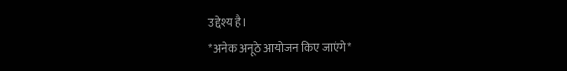उद्देश्य है।
*अनेक अनूठे आयोजन किए जाएंगे*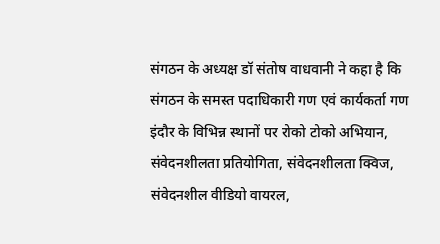संगठन के अध्यक्ष डॉ संतोष वाधवानी ने कहा है कि संगठन के समस्त पदाधिकारी गण एवं कार्यकर्ता गण इंदौर के विभिन्न स्थानों पर रोको टोको अभियान, संवेदनशीलता प्रतियोगिता, संवेदनशीलता क्विज, संवेदनशील वीडियो वायरल,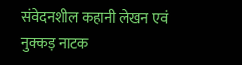संवेदनशील कहानी लेखन एवं नुक्कड़ नाटक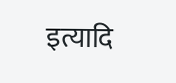इत्यादि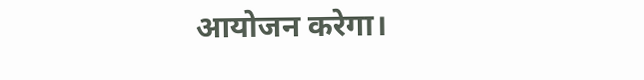आयोजन करेगा।